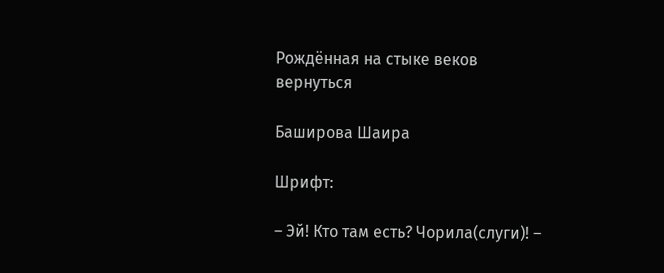Рождённая на стыке веков
вернуться

Баширова Шаира

Шрифт:

– Эй! Кто там есть? Чорила(слуги)! –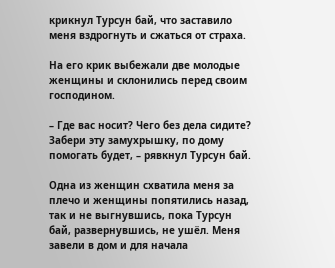крикнул Турсун бай, что заставило меня вздрогнуть и сжаться от страха.

На его крик выбежали две молодые женщины и склонились перед своим господином.

– Где вас носит? Чего без дела сидите? Забери эту замухрышку, по дому помогать будет, – рявкнул Турсун бай.

Одна из женщин схватила меня за плечо и женщины попятились назад, так и не выгнувшись, пока Турсун бай, развернувшись, не ушёл. Меня завели в дом и для начала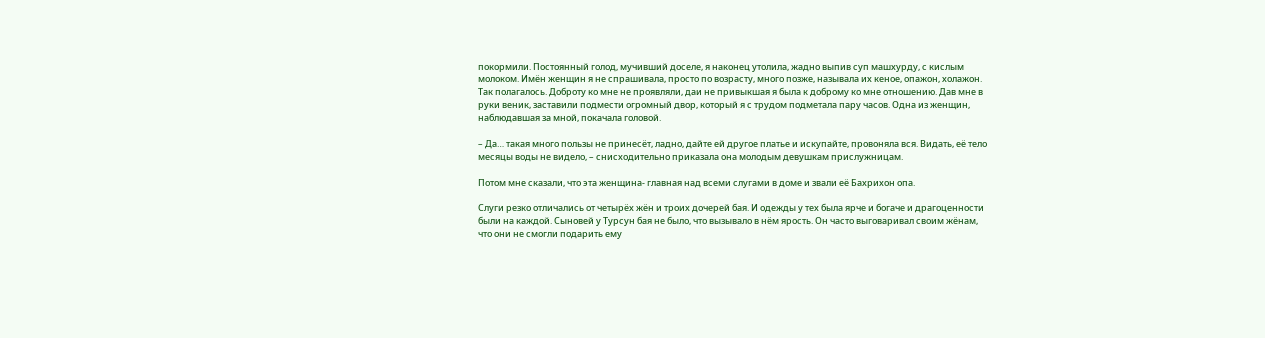покормили. Постоянный голод, мучивший доселе, я наконец утолила, жадно выпив суп машхурду, с кислым молоком. Имён женщин я не спрашивала, просто по возрасту, много позже, называла их кеное, опажон, холажон. Так полагалось. Доброту ко мне не проявляли, даи не привыкшая я была к доброму ко мне отношению. Дав мне в руки веник, заставили подмести огромный двор, который я с трудом подметала пару часов. Одна из женщин, наблюдавшая за мной, покачала головой.

– Да… такая много пользы не принесёт, ладно, дайте ей другое платье и искупайте, провоняла вся. Видать, её тело месяцы воды не видело, – снисходительно приказала она молодым девушкам прислужницам.

Потом мне сказали, что эта женщина- главная над всеми слугами в доме и звали её Бахрихон опа.

Слуги резко отличались от четырёх жён и троих дочерей бая. И одежды у тех была ярче и богаче и драгоценности были на каждой. Сыновей у Турсун бая не было, что вызывало в нём ярость. Он часто выговаривал своим жёнам, что они не смогли подарить ему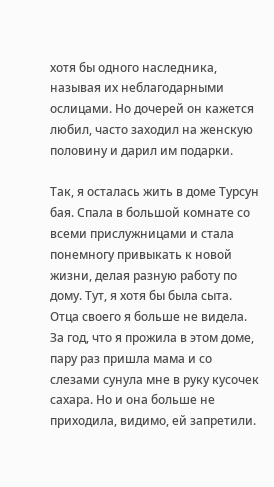хотя бы одного наследника, называя их неблагодарными ослицами. Но дочерей он кажется любил, часто заходил на женскую половину и дарил им подарки.

Так, я осталась жить в доме Турсун бая. Спала в большой комнате со всеми прислужницами и стала понемногу привыкать к новой жизни, делая разную работу по дому. Тут, я хотя бы была сыта. Отца своего я больше не видела. За год, что я прожила в этом доме, пару раз пришла мама и со слезами сунула мне в руку кусочек сахара. Но и она больше не приходила, видимо, ей запретили.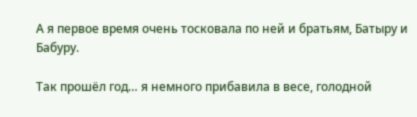А я первое время очень тосковала по ней и братьям, Батыру и Бабуру.

Так прошёл год… я немного прибавила в весе, голодной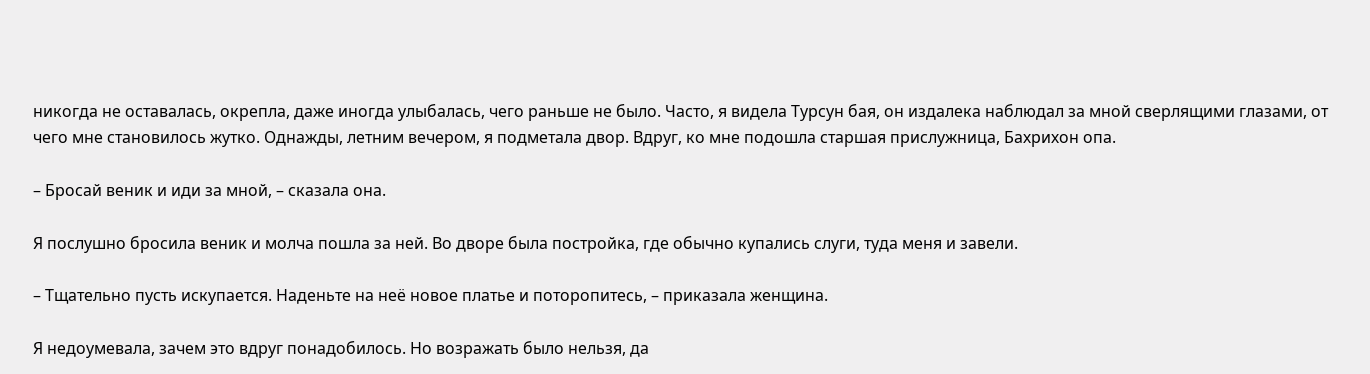никогда не оставалась, окрепла, даже иногда улыбалась, чего раньше не было. Часто, я видела Турсун бая, он издалека наблюдал за мной сверлящими глазами, от чего мне становилось жутко. Однажды, летним вечером, я подметала двор. Вдруг, ко мне подошла старшая прислужница, Бахрихон опа.

– Бросай веник и иди за мной, – сказала она.

Я послушно бросила веник и молча пошла за ней. Во дворе была постройка, где обычно купались слуги, туда меня и завели.

– Тщательно пусть искупается. Наденьте на неё новое платье и поторопитесь, – приказала женщина.

Я недоумевала, зачем это вдруг понадобилось. Но возражать было нельзя, да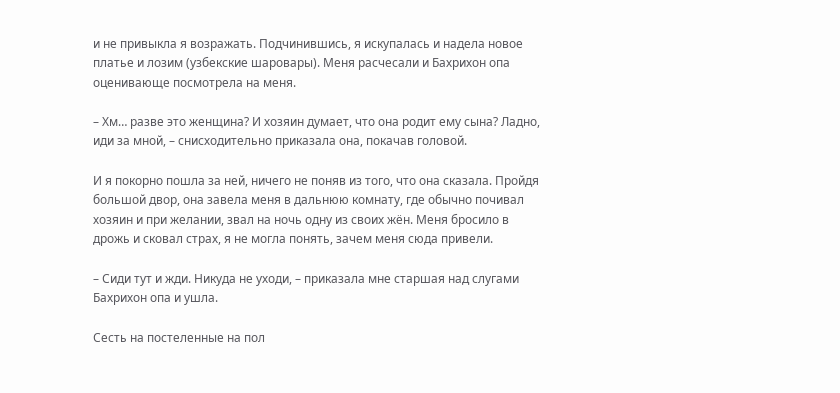и не привыкла я возражать. Подчинившись, я искупалась и надела новое платье и лозим (узбекские шаровары). Меня расчесали и Бахрихон опа оценивающе посмотрела на меня.

– Хм… разве это женщина? И хозяин думает, что она родит ему сына? Ладно, иди за мной, – снисходительно приказала она, покачав головой.

И я покорно пошла за ней, ничего не поняв из того, что она сказала. Пройдя большой двор, она завела меня в дальнюю комнату, где обычно почивал хозяин и при желании, звал на ночь одну из своих жён. Меня бросило в дрожь и сковал страх, я не могла понять, зачем меня сюда привели.

– Сиди тут и жди. Никуда не уходи, – приказала мне старшая над слугами Бахрихон опа и ушла.

Сесть на постеленные на пол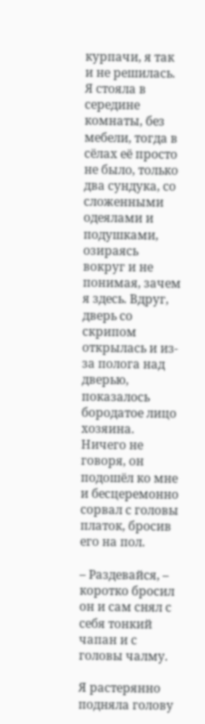курпачи, я так и не решилась. Я стояла в середине комнаты, без мебели, тогда в сёлах её просто не было, только два сундука, со сложенными одеялами и подушками, озираясь вокруг и не понимая, зачем я здесь. Вдруг, дверь со скрипом открылась и из-за полога над дверью, показалось бородатое лицо хозяина. Ничего не говоря, он подошёл ко мне и бесцеремонно сорвал с головы платок, бросив его на пол.

– Раздевайся, – коротко бросил он и сам снял с себя тонкий чапан и с головы чалму.

Я растерянно подняла голову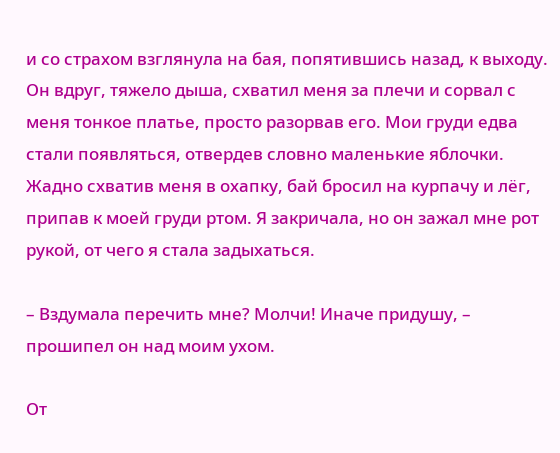и со страхом взглянула на бая, попятившись назад, к выходу. Он вдруг, тяжело дыша, схватил меня за плечи и сорвал с меня тонкое платье, просто разорвав его. Мои груди едва стали появляться, отвердев словно маленькие яблочки. Жадно схватив меня в охапку, бай бросил на курпачу и лёг, припав к моей груди ртом. Я закричала, но он зажал мне рот рукой, от чего я стала задыхаться.

– Вздумала перечить мне? Молчи! Иначе придушу, – прошипел он над моим ухом.

От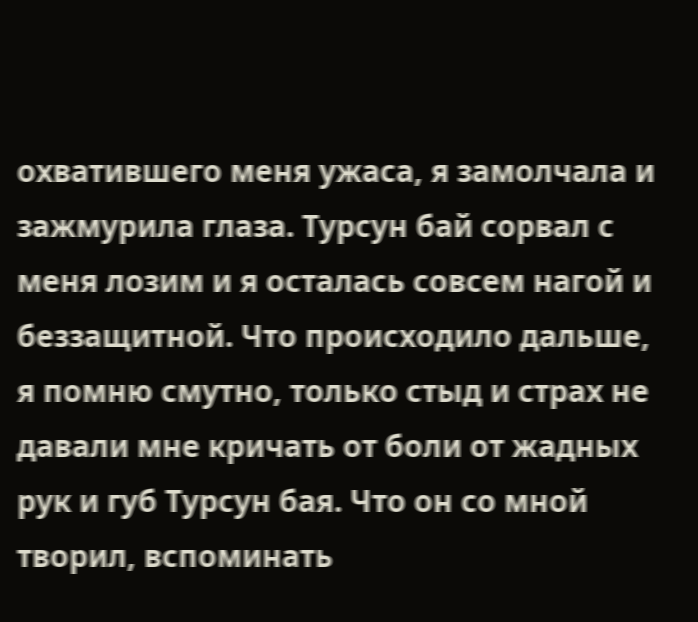охватившего меня ужаса, я замолчала и зажмурила глаза. Турсун бай сорвал с меня лозим и я осталась совсем нагой и беззащитной. Что происходило дальше, я помню смутно, только стыд и страх не давали мне кричать от боли от жадных рук и губ Турсун бая. Что он со мной творил, вспоминать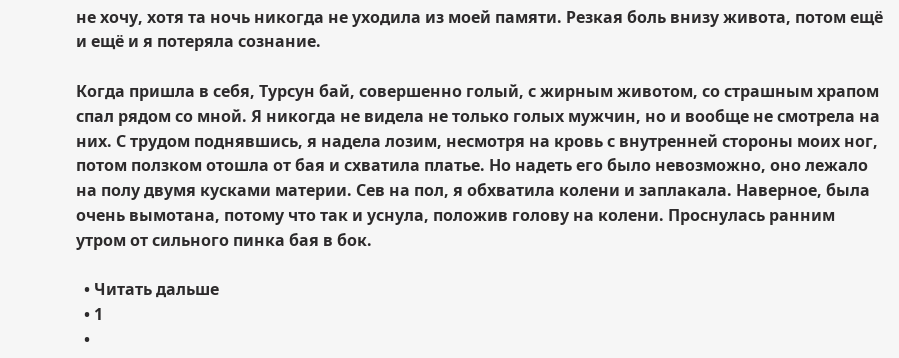не хочу, хотя та ночь никогда не уходила из моей памяти. Резкая боль внизу живота, потом ещё и ещё и я потеряла сознание.

Когда пришла в себя, Турсун бай, совершенно голый, с жирным животом, со страшным храпом спал рядом со мной. Я никогда не видела не только голых мужчин, но и вообще не смотрела на них. С трудом поднявшись, я надела лозим, несмотря на кровь с внутренней стороны моих ног, потом ползком отошла от бая и схватила платье. Но надеть его было невозможно, оно лежало на полу двумя кусками материи. Сев на пол, я обхватила колени и заплакала. Наверное, была очень вымотана, потому что так и уснула, положив голову на колени. Проснулась ранним утром от сильного пинка бая в бок.

  • Читать дальше
  • 1
  •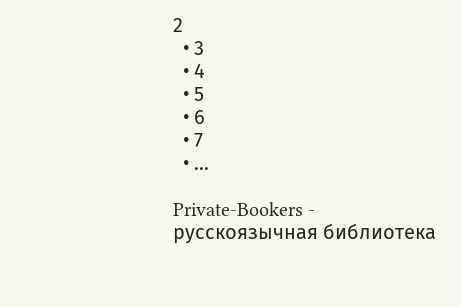2
  • 3
  • 4
  • 5
  • 6
  • 7
  • ...

Private-Bookers - русскоязычная библиотека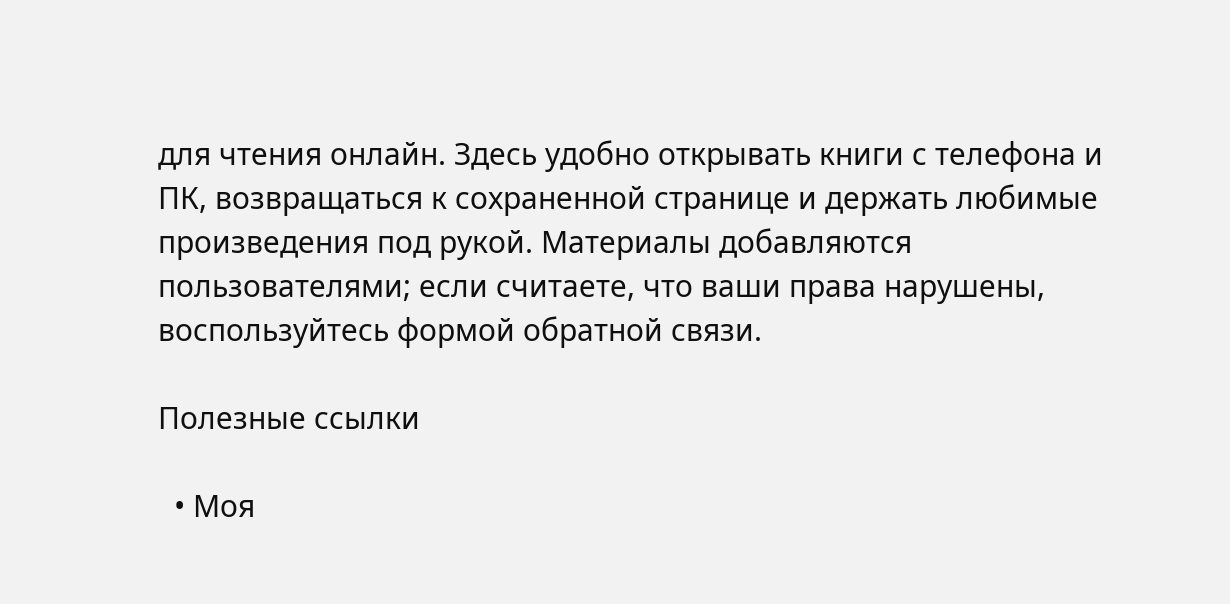для чтения онлайн. Здесь удобно открывать книги с телефона и ПК, возвращаться к сохраненной странице и держать любимые произведения под рукой. Материалы добавляются пользователями; если считаете, что ваши права нарушены, воспользуйтесь формой обратной связи.

Полезные ссылки

  • Моя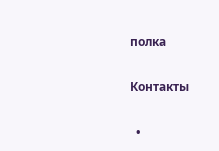полка

Контакты

  •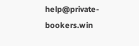help@private-bookers.win